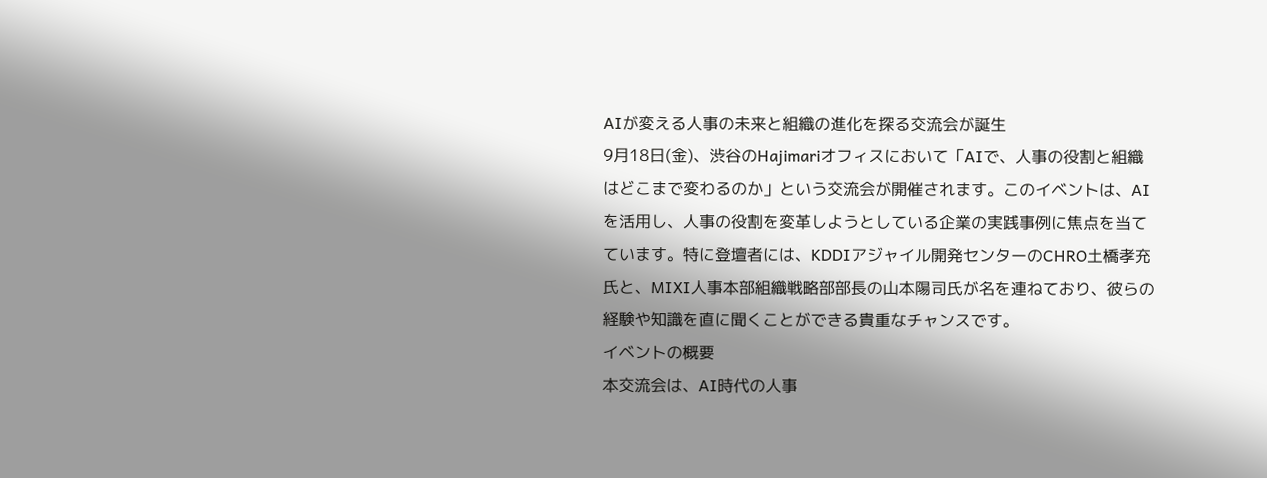AIが変える人事の未来と組織の進化を探る交流会が誕生
9月18日(金)、渋谷のHajimariオフィスにおいて「AIで、人事の役割と組織はどこまで変わるのか」という交流会が開催されます。このイベントは、AIを活用し、人事の役割を変革しようとしている企業の実践事例に焦点を当てています。特に登壇者には、KDDIアジャイル開発センターのCHRO土橋孝充氏と、MIXI人事本部組織戦略部部長の山本陽司氏が名を連ねており、彼らの経験や知識を直に聞くことができる貴重なチャンスです。
イベントの概要
本交流会は、AI時代の人事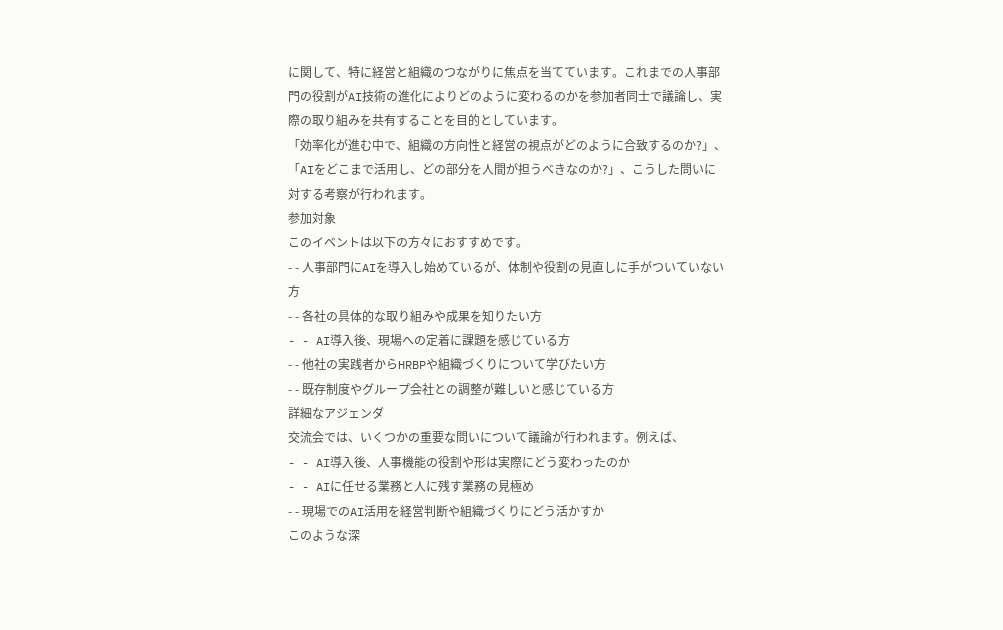に関して、特に経営と組織のつながりに焦点を当てています。これまでの人事部門の役割がAI技術の進化によりどのように変わるのかを参加者同士で議論し、実際の取り組みを共有することを目的としています。
「効率化が進む中で、組織の方向性と経営の視点がどのように合致するのか?」、「AIをどこまで活用し、どの部分を人間が担うべきなのか?」、こうした問いに対する考察が行われます。
参加対象
このイベントは以下の方々におすすめです。
- - 人事部門にAIを導入し始めているが、体制や役割の見直しに手がついていない方
- - 各社の具体的な取り組みや成果を知りたい方
- - AI導入後、現場への定着に課題を感じている方
- - 他社の実践者からHRBPや組織づくりについて学びたい方
- - 既存制度やグループ会社との調整が難しいと感じている方
詳細なアジェンダ
交流会では、いくつかの重要な問いについて議論が行われます。例えば、
- - AI導入後、人事機能の役割や形は実際にどう変わったのか
- - AIに任せる業務と人に残す業務の見極め
- - 現場でのAI活用を経営判断や組織づくりにどう活かすか
このような深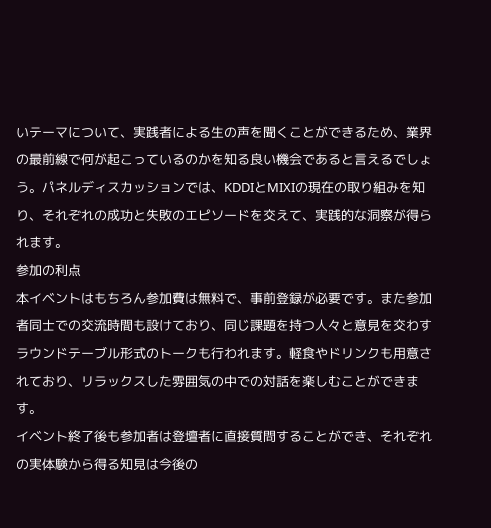いテーマについて、実践者による生の声を聞くことができるため、業界の最前線で何が起こっているのかを知る良い機会であると言えるでしょう。パネルディスカッションでは、KDDIとMIXIの現在の取り組みを知り、それぞれの成功と失敗のエピソードを交えて、実践的な洞察が得られます。
参加の利点
本イベントはもちろん参加費は無料で、事前登録が必要です。また参加者同士での交流時間も設けており、同じ課題を持つ人々と意見を交わすラウンドテーブル形式のトークも行われます。軽食やドリンクも用意されており、リラックスした雰囲気の中での対話を楽しむことができます。
イベント終了後も参加者は登壇者に直接質問することができ、それぞれの実体験から得る知見は今後の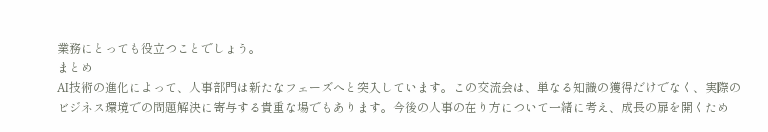業務にとっても役立つことでしょう。
まとめ
AI技術の進化によって、人事部門は新たなフェーズへと突入しています。この交流会は、単なる知識の獲得だけでなく、実際のビジネス環境での問題解決に寄与する貴重な場でもあります。今後の人事の在り方について一緒に考え、成長の扉を開くため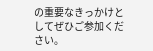の重要なきっかけとしてぜひご参加ください。